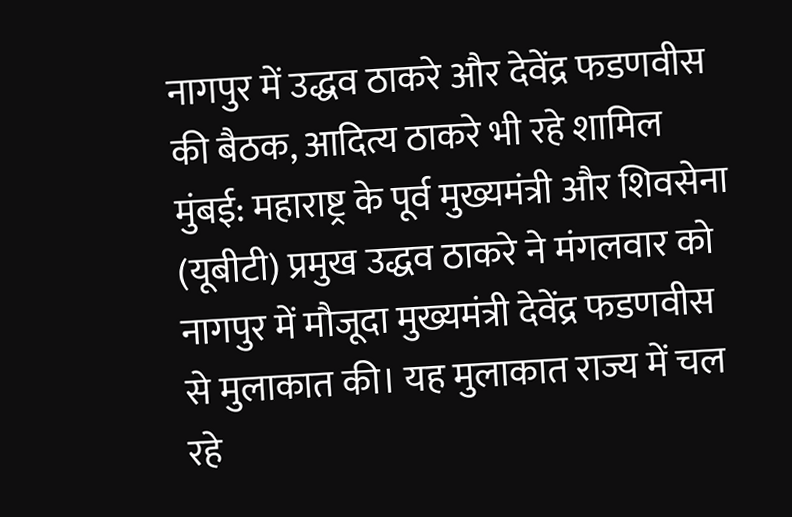नागपुर में उद्धव ठाकरे और देवेंद्र फडणवीस की बैठक, आदित्य ठाकरे भी रहे शामिल
मुंबई: महाराष्ट्र के पूर्व मुख्यमंत्री और शिवसेना (यूबीटी) प्रमुख उद्धव ठाकरे ने मंगलवार को नागपुर में मौजूदा मुख्यमंत्री देवेंद्र फडणवीस से मुलाकात की। यह मुलाकात राज्य में चल रहे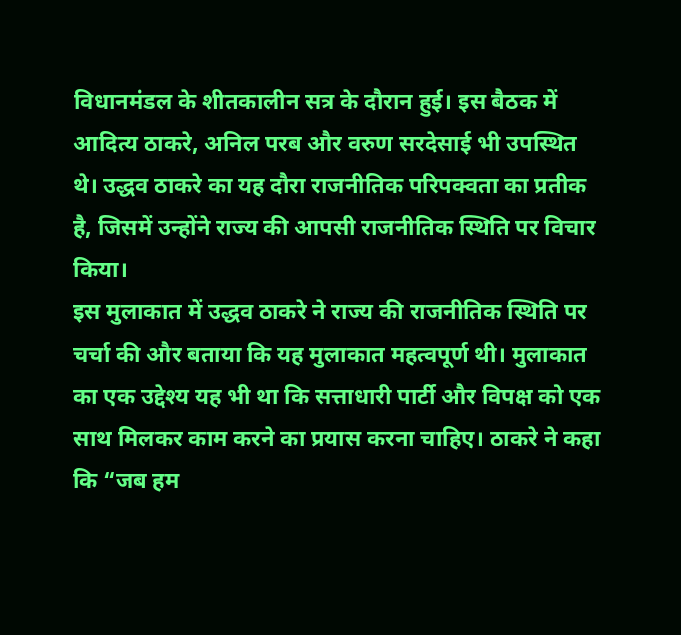विधानमंडल के शीतकालीन सत्र के दौरान हुई। इस बैठक में आदित्य ठाकरे, अनिल परब और वरुण सरदेसाई भी उपस्थित थे। उद्धव ठाकरे का यह दौरा राजनीतिक परिपक्वता का प्रतीक है, जिसमें उन्होंने राज्य की आपसी राजनीतिक स्थिति पर विचार किया।
इस मुलाकात में उद्धव ठाकरे ने राज्य की राजनीतिक स्थिति पर चर्चा की और बताया कि यह मुलाकात महत्वपूर्ण थी। मुलाकात का एक उद्देश्य यह भी था कि सत्ताधारी पार्टी और विपक्ष को एक साथ मिलकर काम करने का प्रयास करना चाहिए। ठाकरे ने कहा कि “जब हम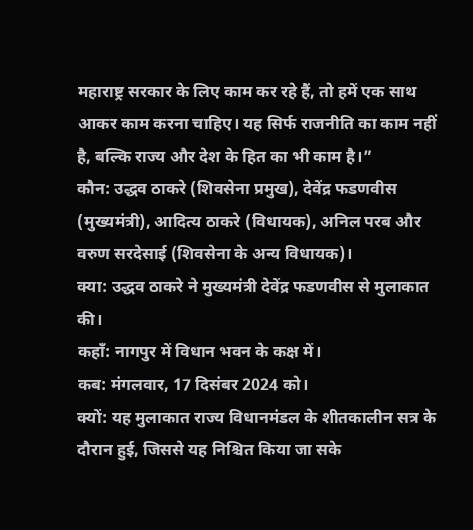महाराष्ट्र सरकार के लिए काम कर रहे हैं, तो हमें एक साथ आकर काम करना चाहिए। यह सिर्फ राजनीति का काम नहीं है, बल्कि राज्य और देश के हित का भी काम है।”
कौन: उद्धव ठाकरे (शिवसेना प्रमुख), देवेंद्र फडणवीस (मुख्यमंत्री), आदित्य ठाकरे (विधायक), अनिल परब और वरुण सरदेसाई (शिवसेना के अन्य विधायक)।
क्या: उद्धव ठाकरे ने मुख्यमंत्री देवेंद्र फडणवीस से मुलाकात की।
कहाँ: नागपुर में विधान भवन के कक्ष में।
कब: मंगलवार, 17 दिसंबर 2024 को।
क्यों: यह मुलाकात राज्य विधानमंडल के शीतकालीन सत्र के दौरान हुई, जिससे यह निश्चित किया जा सके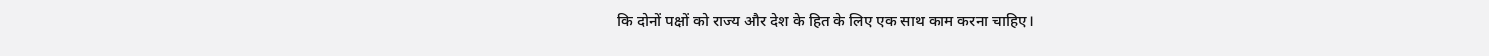कि दोनों पक्षों को राज्य और देश के हित के लिए एक साथ काम करना चाहिए।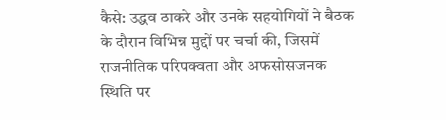कैसे: उद्धव ठाकरे और उनके सहयोगियों ने बैठक के दौरान विभिन्न मुद्दों पर चर्चा की, जिसमें राजनीतिक परिपक्वता और अफसोसजनक स्थिति पर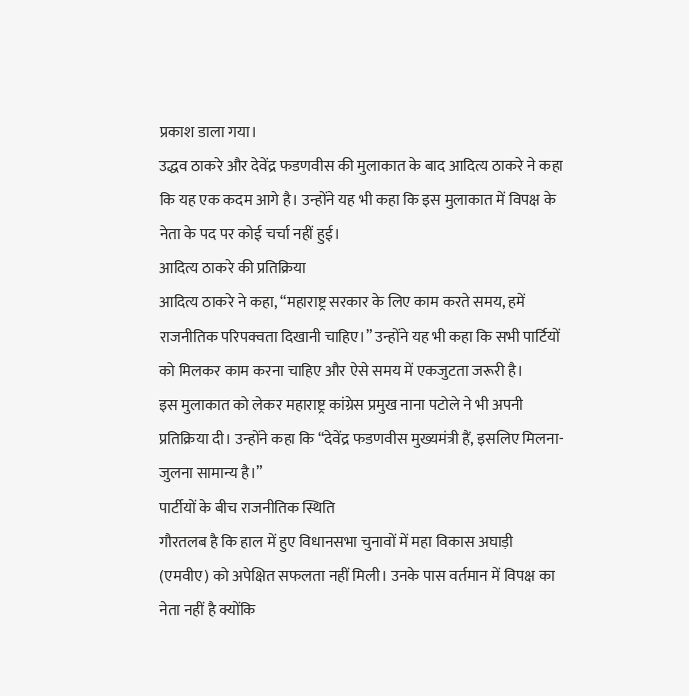प्रकाश डाला गया।
उद्धव ठाकरे और देवेंद्र फडणवीस की मुलाकात के बाद आदित्य ठाकरे ने कहा कि यह एक कदम आगे है। उन्होंने यह भी कहा कि इस मुलाकात में विपक्ष के नेता के पद पर कोई चर्चा नहीं हुई।
आदित्य ठाकरे की प्रतिक्रिया
आदित्य ठाकरे ने कहा, “महाराष्ट्र सरकार के लिए काम करते समय, हमें राजनीतिक परिपक्वता दिखानी चाहिए।” उन्होंने यह भी कहा कि सभी पार्टियों को मिलकर काम करना चाहिए और ऐसे समय में एकजुटता जरूरी है।
इस मुलाकात को लेकर महाराष्ट्र कांग्रेस प्रमुख नाना पटोले ने भी अपनी प्रतिक्रिया दी। उन्होंने कहा कि “देवेंद्र फडणवीस मुख्यमंत्री हैं, इसलिए मिलना-जुलना सामान्य है।”
पार्टीयों के बीच राजनीतिक स्थिति
गौरतलब है कि हाल में हुए विधानसभा चुनावों में महा विकास अघाड़ी (एमवीए) को अपेक्षित सफलता नहीं मिली। उनके पास वर्तमान में विपक्ष का नेता नहीं है क्योंकि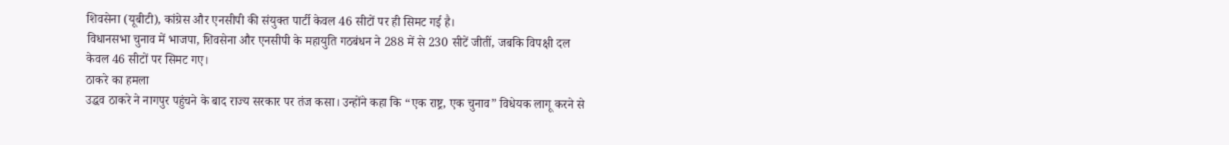शिवसेना (यूबीटी), कांग्रेस और एनसीपी की संयुक्त पार्टी केवल 46 सीटों पर ही सिमट गई है।
विधानसभा चुनाव में भाजपा, शिवसेना और एनसीपी के महायुति गठबंधन ने 288 में से 230 सीटें जीतीं, जबकि विपक्षी दल केवल 46 सीटों पर सिमट गए।
ठाकरे का हमला
उद्धव ठाकरे ने नागपुर पहुंचने के बाद राज्य सरकार पर तंज कसा। उन्होंने कहा कि “एक राष्ट्र, एक चुनाव” विधेयक लागू करने से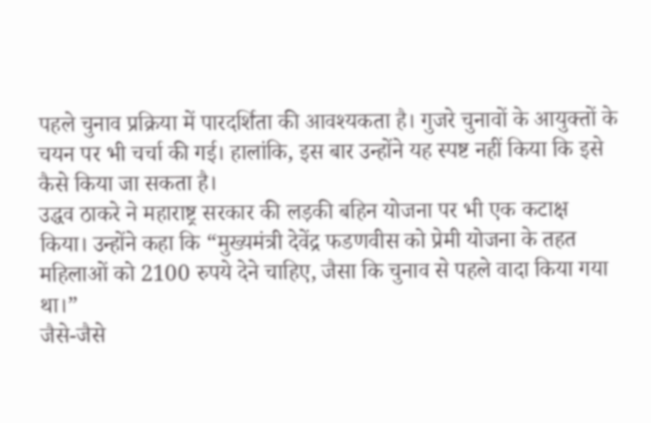पहले चुनाव प्रक्रिया में पारदर्शिता की आवश्यकता है। गुजरे चुनावों के आयुक्तों के चयन पर भी चर्चा की गई। हालांकि, इस बार उन्होंने यह स्पष्ट नहीं किया कि इसे कैसे किया जा सकता है।
उद्धव ठाकरे ने महाराष्ट्र सरकार की लड़की बहिन योजना पर भी एक कटाक्ष किया। उन्होंने कहा कि “मुख्यमंत्री देवेंद्र फडणवीस को प्रेमी योजना के तहत महिलाओं को 2100 रुपये देने चाहिए, जैसा कि चुनाव से पहले वादा किया गया था।”
जैसे-जैसे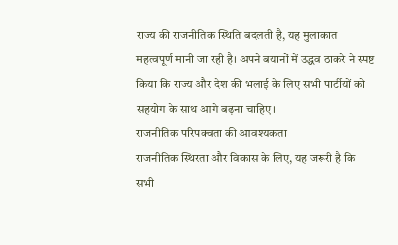राज्य की राजनीतिक स्थिति बदलती है, यह मुलाकात महत्वपूर्ण मानी जा रही है। अपने बयानों में उद्धव ठाकरे ने स्पष्ट किया कि राज्य और देश की भलाई के लिए सभी पार्टीयों को सहयोग के साथ आगे बढ़ना चाहिए।
राजनीतिक परिपक्वता की आवश्यकता
राजनीतिक स्थिरता और विकास के लिए, यह जरूरी है कि सभी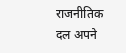राजनीतिक दल अपने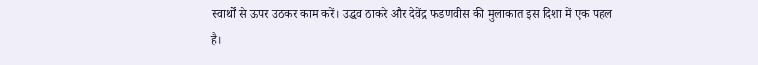स्वार्थों से ऊपर उठकर काम करें। उद्धव ठाकरे और देवेंद्र फडणवीस की मुलाकात इस दिशा में एक पहल है।